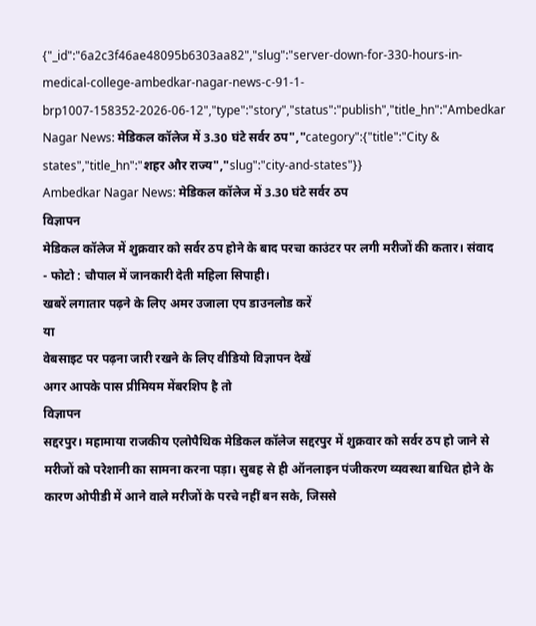{"_id":"6a2c3f46ae48095b6303aa82","slug":"server-down-for-330-hours-in-medical-college-ambedkar-nagar-news-c-91-1-brp1007-158352-2026-06-12","type":"story","status":"publish","title_hn":"Ambedkar Nagar News: मेडिकल कॉलेज में 3.30 घंटे सर्वर ठप","category":{"title":"City & states","title_hn":"शहर और राज्य","slug":"city-and-states"}}
Ambedkar Nagar News: मेडिकल कॉलेज में 3.30 घंटे सर्वर ठप
विज्ञापन
मेडिकल कॉलेज में शुक्रवार को सर्वर ठप होने के बाद परचा काउंटर पर लगी मरीजों की कतार। संवाद
- फोटो : चौपाल में जानकारी देती महिला सिपाही।
खबरें लगातार पढ़ने के लिए अमर उजाला एप डाउनलोड करें
या
वेबसाइट पर पढ़ना जारी रखने के लिए वीडियो विज्ञापन देखें
अगर आपके पास प्रीमियम मेंबरशिप है तो
विज्ञापन
सद्दरपुर। महामाया राजकीय एलोपैथिक मेडिकल कॉलेज सद्दरपुर में शुक्रवार को सर्वर ठप हो जाने से मरीजों को परेशानी का सामना करना पड़ा। सुबह से ही ऑनलाइन पंजीकरण व्यवस्था बाधित होने के कारण ओपीडी में आने वाले मरीजों के परचे नहीं बन सके, जिससे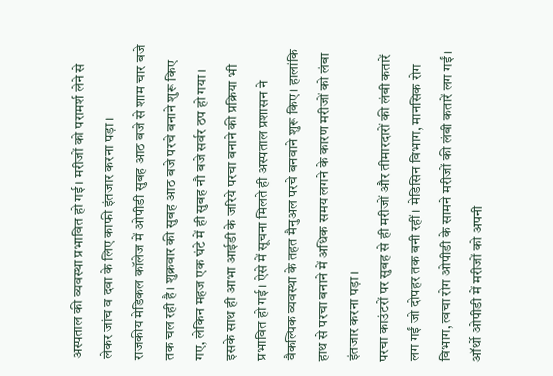अस्पताल की व्यवस्था प्रभावित हो गई। मरीजों को परामर्श लेने से लेकर जांच व दवा के लिए काफी इंतजार करना पड़ा।
राजकीय मेडिकल कॉलेज में ओपीडी सुबह आठ बजे से शाम चार बजे तक चल रही है। शुक्रवार की सुबह आठ बजे परचे बनाने शुरू किए गए, लेकिन महज एक घंटे में ही सुबह नौ बजे सर्वर ठप हो गया। इसके साथ ही आभा आईडी के जरिये परचा बनाने की प्रक्रिया भी प्रभावित हो गई। ऐसे में सूचना मिलते ही अस्पताल प्रशासन ने वैकल्पिक व्यवस्था के तहत मैनुअल परचे बनवाने शुरू किए। हालांकि हाथ से परचा बनाने में अधिक समय लगने के कारण मरीजों को लंबा इंतजार करना पड़ा।
परचा काउंटरों पर सुबह से ही मरीजों और तीमारदारों की लंबी कतारें लग गईं जो दोपहर तक बनी रहीं। मेडिसिन विभाग, मानसिक रोग विभाग, त्वचा रोग ओपीडी के सामने मरीजों की लंबी कतारें लग गईं। ऑर्थो ओपीडी में मरीजों को अपनी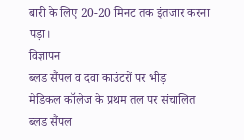बारी के लिए 20-20 मिनट तक इंतजार करना पड़ा।
विज्ञापन
ब्लड सैंपल व दवा काउंटरों पर भीड़
मेडिकल कॉलेज के प्रथम तल पर संचालित ब्लड सैंपल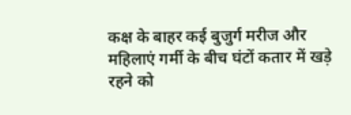कक्ष के बाहर कई बुजुर्ग मरीज और महिलाएं गर्मी के बीच घंटों कतार में खड़े रहने को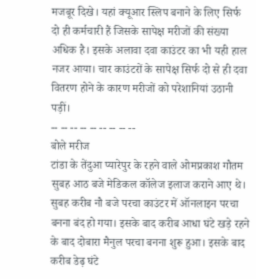मजबूर दिखे। यहां क्यूआर स्लिप बनाने के लिए सिर्फ दो ही कर्मचारी हैं जिसके सापेक्ष मरीजों की संख्या अधिक है। इसके अलावा दवा काउंटर का भी यही हाल नजर आया। चार काउंटरों के सापेक्ष सिर्फ दो से ही दवा वितरण होने के कारण मरीजों को परेशानियां उठानी पड़ीं।
-- -- -- -- -- -- -- -- --
बोले मरीज
टांडा के तेंदुआ प्यारेपुर के रहने वाले ओमप्रकाश गौतम सुबह आठ बजे मेडिकल कॉलेज इलाज कराने आए थे। सुबह करीब नौ बजे परचा काउंटर में ऑनलाइन परचा बनना बंद हो गया। इसके बाद करीब आधा घंटे खड़े रहने के बाद दोबारा मैनुल परचा बनना शुरू हुआ। इसके बाद करीब डेढ़ घंटे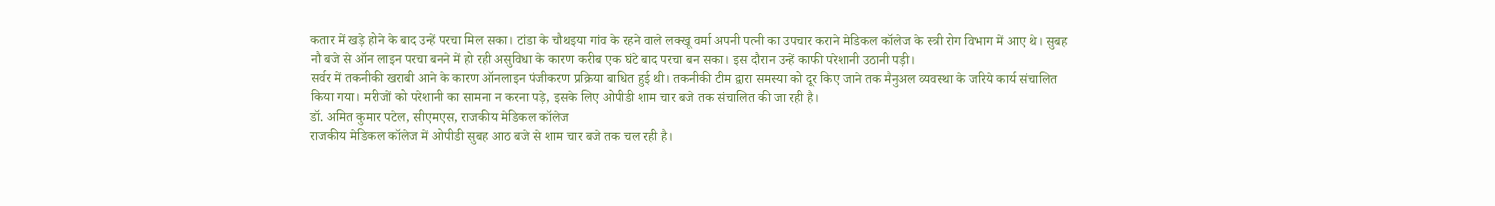कतार में खड़े होने के बाद उन्हें परचा मिल सका। टांडा के चौथइया गांव के रहने वाले लक्खू वर्मा अपनी पत्नी का उपचार कराने मेडिकल कॉलेज के स्त्री रोग विभाग में आए थे। सुबह नौ बजे से ऑन लाइन परचा बनने में हो रही असुविधा के कारण करीब एक घंटे बाद परचा बन सका। इस दौरान उन्हें काफी परेशानी उठानी पड़ी।
सर्वर में तकनीकी खराबी आने के कारण ऑनलाइन पंजीकरण प्रक्रिया बाधित हुई थी। तकनीकी टीम द्वारा समस्या को दूर किए जाने तक मैनुअल व्यवस्था के जरिये कार्य संचालित किया गया। मरीजों को परेशानी का सामना न करना पड़े, इसके लिए ओपीडी शाम चार बजे तक संचालित की जा रही है।
डॉ. अमित कुमार पटेल, सीएमएस, राजकीय मेडिकल कॉलेज
राजकीय मेडिकल कॉलेज में ओपीडी सुबह आठ बजे से शाम चार बजे तक चल रही है।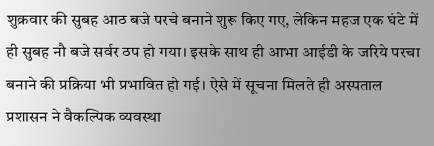शुक्रवार की सुबह आठ बजे परचे बनाने शुरू किए गए, लेकिन महज एक घंटे में ही सुबह नौ बजे सर्वर ठप हो गया। इसके साथ ही आभा आईडी के जरिये परचा बनाने की प्रक्रिया भी प्रभावित हो गई। ऐसे में सूचना मिलते ही अस्पताल प्रशासन ने वैकल्पिक व्यवस्था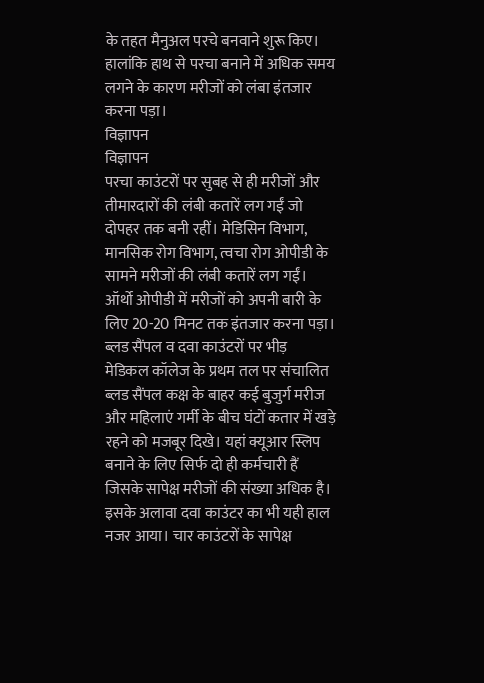के तहत मैनुअल परचे बनवाने शुरू किए। हालांकि हाथ से परचा बनाने में अधिक समय लगने के कारण मरीजों को लंबा इंतजार करना पड़ा।
विज्ञापन
विज्ञापन
परचा काउंटरों पर सुबह से ही मरीजों और तीमारदारों की लंबी कतारें लग गईं जो दोपहर तक बनी रहीं। मेडिसिन विभाग, मानसिक रोग विभाग, त्वचा रोग ओपीडी के सामने मरीजों की लंबी कतारें लग गईं। ऑर्थो ओपीडी में मरीजों को अपनी बारी के लिए 20-20 मिनट तक इंतजार करना पड़ा।
ब्लड सैंपल व दवा काउंटरों पर भीड़
मेडिकल कॉलेज के प्रथम तल पर संचालित ब्लड सैंपल कक्ष के बाहर कई बुजुर्ग मरीज और महिलाएं गर्मी के बीच घंटों कतार में खड़े रहने को मजबूर दिखे। यहां क्यूआर स्लिप बनाने के लिए सिर्फ दो ही कर्मचारी हैं जिसके सापेक्ष मरीजों की संख्या अधिक है। इसके अलावा दवा काउंटर का भी यही हाल नजर आया। चार काउंटरों के सापेक्ष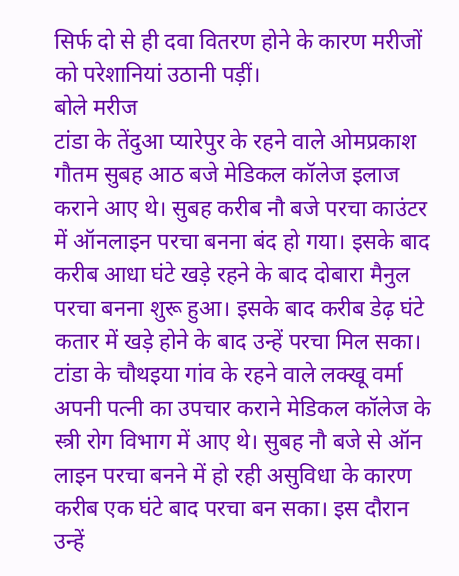सिर्फ दो से ही दवा वितरण होने के कारण मरीजों को परेशानियां उठानी पड़ीं।
बोले मरीज
टांडा के तेंदुआ प्यारेपुर के रहने वाले ओमप्रकाश गौतम सुबह आठ बजे मेडिकल कॉलेज इलाज कराने आए थे। सुबह करीब नौ बजे परचा काउंटर में ऑनलाइन परचा बनना बंद हो गया। इसके बाद करीब आधा घंटे खड़े रहने के बाद दोबारा मैनुल परचा बनना शुरू हुआ। इसके बाद करीब डेढ़ घंटे कतार में खड़े होने के बाद उन्हें परचा मिल सका। टांडा के चौथइया गांव के रहने वाले लक्खू वर्मा अपनी पत्नी का उपचार कराने मेडिकल कॉलेज के स्त्री रोग विभाग में आए थे। सुबह नौ बजे से ऑन लाइन परचा बनने में हो रही असुविधा के कारण करीब एक घंटे बाद परचा बन सका। इस दौरान उन्हें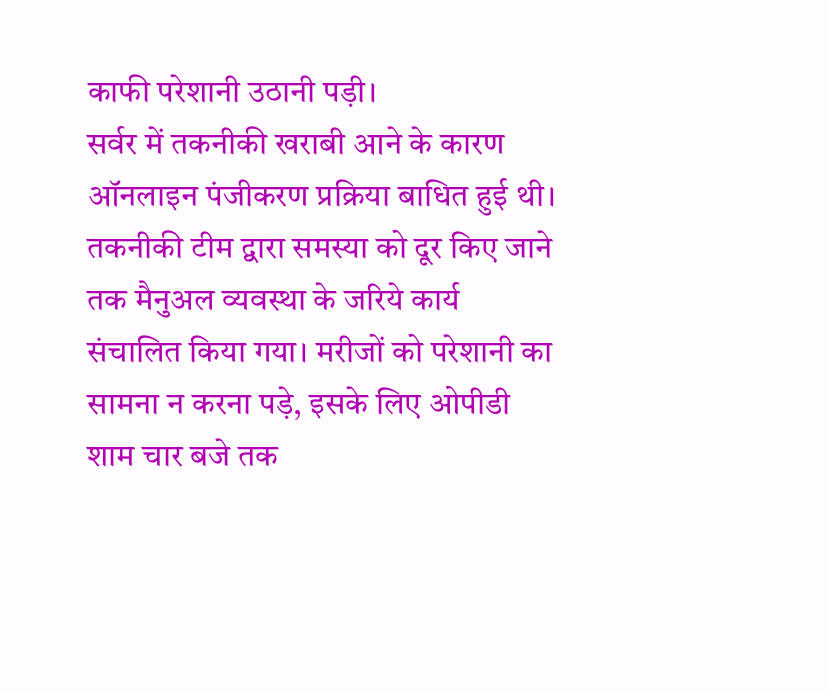काफी परेशानी उठानी पड़ी।
सर्वर में तकनीकी खराबी आने के कारण ऑनलाइन पंजीकरण प्रक्रिया बाधित हुई थी। तकनीकी टीम द्वारा समस्या को दूर किए जाने तक मैनुअल व्यवस्था के जरिये कार्य संचालित किया गया। मरीजों को परेशानी का सामना न करना पड़े, इसके लिए ओपीडी शाम चार बजे तक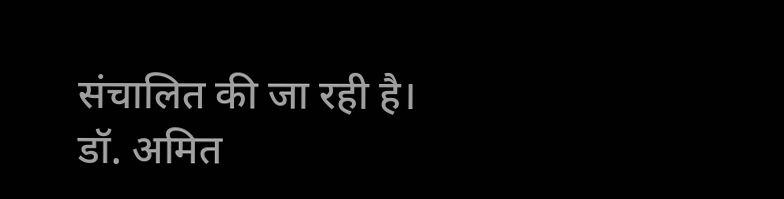संचालित की जा रही है।
डॉ. अमित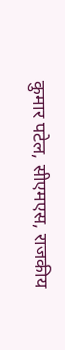कुमार पटेल, सीएमएस, राजकीय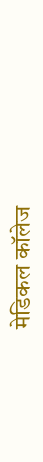मेडिकल कॉलेज